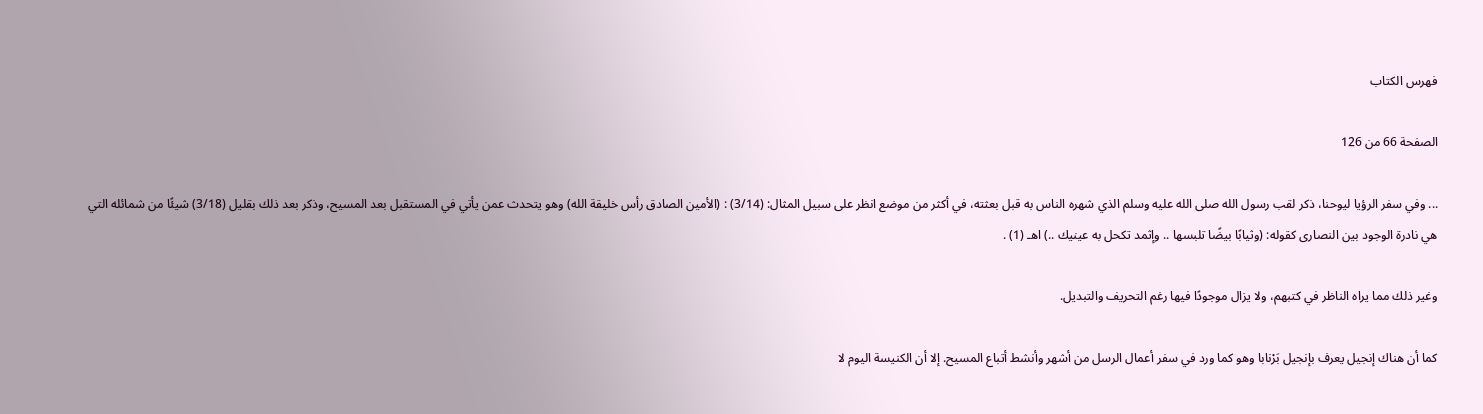فهرس الكتاب

الصفحة 66 من 126

... وفي سفر الرؤيا ليوحنا، ذكر لقب رسول الله صلى الله عليه وسلم الذي شهره الناس به قبل بعثته، في أكثر من موضع انظر على سبيل المثال: (3/14) : (الأمين الصادق رأس خليقة الله) وهو يتحدث عمن يأتي في المستقبل بعد المسيح، وذكر بعد ذلك بقليل (3/18) شيئًا من شمائله التي هي نادرة الوجود بين النصارى كقوله: (وثيابًا بيضًا تلبسها .. وإثمد تكحل به عينيك ..) اهـ (1) .

وغير ذلك مما يراه الناظر في كتبهم، ولا يزال موجودًا فيها رغم التحريف والتبديل.

كما أن هناك إنجيل يعرف بإنجيل بَرْنابا وهو كما ورد في سفر أعمال الرسل من أشهر وأنشط أتباع المسيح. إلا أن الكنيسة اليوم لا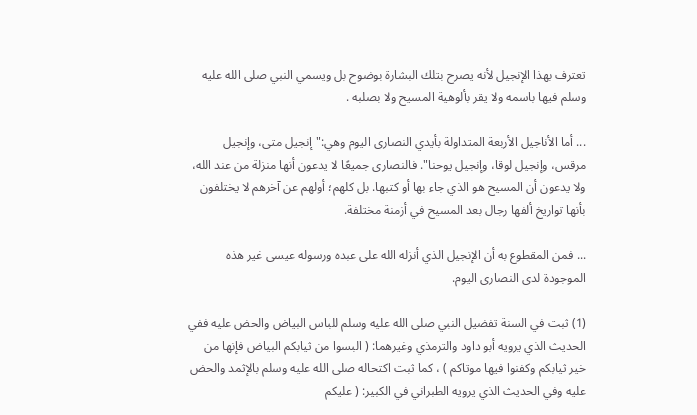تعترف بهذا الإنجيل لأنه يصرح بتلك البشارة بوضوح بل ويسمي النبي صلى الله عليه وسلم فيها باسمه ولا يقر بألوهية المسيح ولا بصلبه .

... أما الأناجيل الأربعة المتداولة بأيدي النصارى اليوم وهي:"إنجيل متى، وإنجيل مرقس، وإنجيل لوقا، وإنجيل يوحنا". فالنصارى جميعًا لا يدعون أنها منزلة من عند الله، ولا يدعون أن المسيح هو الذي جاء بها أو كتبها. بل كلهم؛ أولهم عن آخرهم لا يختلفون بأنها تواريخ ألفها رجال بعد المسيح في أزمنة مختلفة.

... فمن المقطوع به أن الإنجيل الذي أنزله الله على عبده ورسوله عيسى غير هذه الموجودة لدى النصارى اليوم.

(1) ثبت في السنة تفضيل النبي صلى الله عليه وسلم للباس البياض والحض عليه ففي الحديث الذي يرويه أبو داود والترمذي وغيرهما: ( البسوا من ثيابكم البياض فإنها من خير ثيابكم وكفنوا فيها موتاكم ) ، كما ثبت اكتحاله صلى الله عليه وسلم بالإثمد والحض عليه وفي الحديث الذي يرويه الطبراني في الكبير: ( عليكم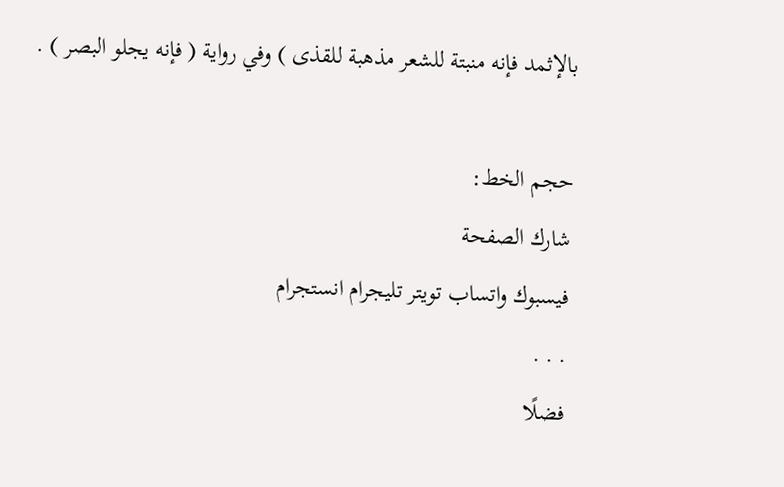بالإثمد فإنه منبتة للشعر مذهبة للقذى ) وفي رواية ( فإنه يجلو البصر ) .

حجم الخط:
شارك الصفحة
فيسبوك واتساب تويتر تليجرام انستجرام
. . .
فضلًا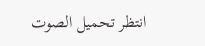انتظر تحميل الصوت